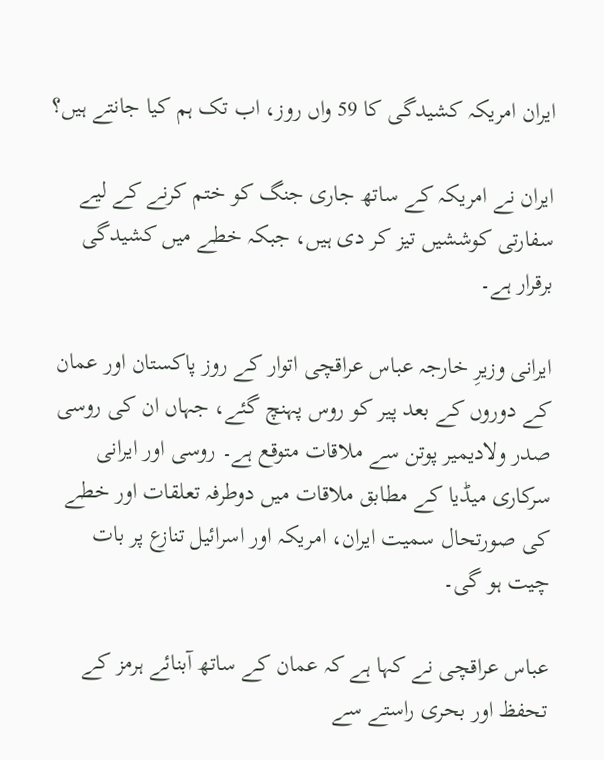ایران امریکہ کشیدگی کا 59 واں روز، اب تک ہم کیا جانتے ہیں؟

ایران نے امریکہ کے ساتھ جاری جنگ کو ختم کرنے کے لیے سفارتی کوششیں تیز کر دی ہیں، جبکہ خطے میں کشیدگی برقرار ہے۔

ایرانی وزیرِ خارجہ عباس عراقچی اتوار کے روز پاکستان اور عمان کے دوروں کے بعد پیر کو روس پہنچ گئے، جہاں ان کی روسی صدر ولادیمیر پوتن سے ملاقات متوقع ہے۔ روسی اور ایرانی سرکاری میڈیا کے مطابق ملاقات میں دوطرفہ تعلقات اور خطے کی صورتحال سمیت ایران، امریکہ اور اسرائیل تنازع پر بات چیت ہو گی۔

عباس عراقچی نے کہا ہے کہ عمان کے ساتھ آبنائے ہرمز کے تحفظ اور بحری راستے سے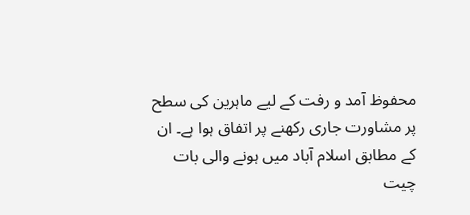محفوظ آمد و رفت کے لیے ماہرین کی سطح پر مشاورت جاری رکھنے پر اتفاق ہوا ہے۔ ان کے مطابق اسلام آباد میں ہونے والی بات چیت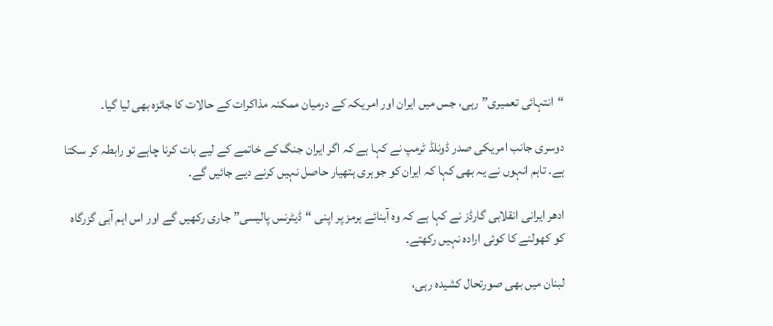“انتہائی تعمیری” رہی، جس میں ایران اور امریکہ کے درمیان ممکنہ مذاکرات کے حالات کا جائزہ بھی لیا گیا۔

دوسری جانب امریکی صدر ڈونلڈ ٹرمپ نے کہا ہے کہ اگر ایران جنگ کے خاتمے کے لیے بات کرنا چاہے تو رابطہ کر سکتا ہے۔ تاہم انہوں نے یہ بھی کہا کہ ایران کو جوہری ہتھیار حاصل نہیں کرنے دیے جائیں گے۔

ادھر ایرانی انقلابی گارڈز نے کہا ہے کہ وہ آبنائے ہرمز پر اپنی “ڈیٹرنس پالیسی” جاری رکھیں گے اور اس اہم آبی گزرگاہ کو کھولنے کا کوئی ارادہ نہیں رکھتے۔

لبنان میں بھی صورتحال کشیدہ رہی،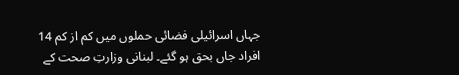جہاں اسرائیلی فضائی حملوں میں کم از کم 14 افراد جاں بحق ہو گئے۔ لبنانی وزارتِ صحت کے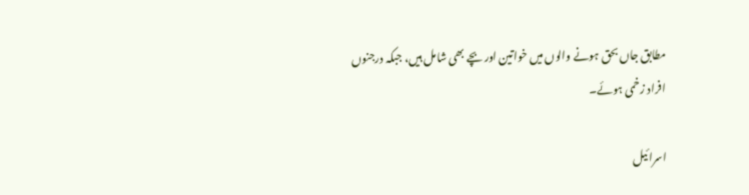مطابق جاں بحق ہونے والوں میں خواتین اور بچے بھی شامل ہیں، جبکہ درجنوں افراد زخمی ہوئے۔

اسرائیل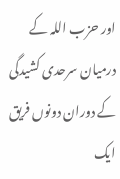اور حزب اللہ کے درمیان سرحدی کشیدگی کے دوران دونوں فریق ایک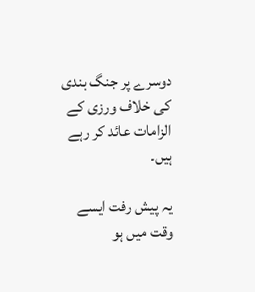دوسرے پر جنگ بندی کی خلاف ورزی کے الزامات عائد کر رہے ہیں۔

یہ پیش رفت ایسے وقت میں ہو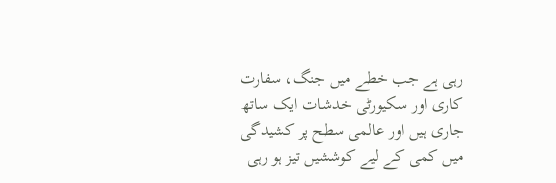رہی ہے جب خطے میں جنگ، سفارت کاری اور سکیورٹی خدشات ایک ساتھ جاری ہیں اور عالمی سطح پر کشیدگی میں کمی کے لیے کوششیں تیز ہو رہی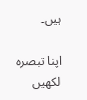ہیں۔

اپنا تبصرہ لکھیں